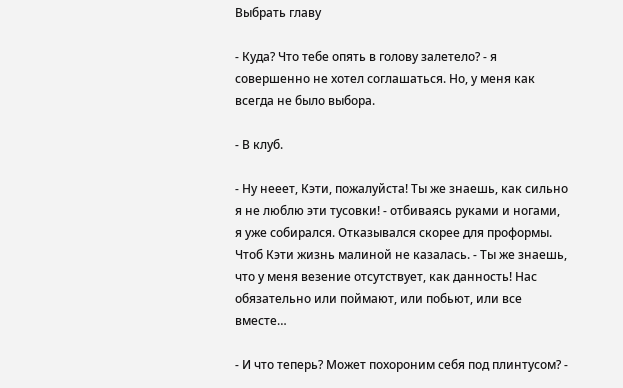Выбрать главу

- Куда? Что тебе опять в голову залетело? - я совершенно не хотел соглашаться. Но, у меня как всегда не было выбора.

- В клуб.

- Ну нееет, Кэти, пожалуйста! Ты же знаешь, как сильно я не люблю эти тусовки! - отбиваясь руками и ногами, я уже собирался. Отказывался скорее для проформы. Чтоб Кэти жизнь малиной не казалась. - Ты же знаешь, что у меня везение отсутствует, как данность! Нас обязательно или поймают, или побьют, или все вместе…

- И что теперь? Может похороним себя под плинтусом? -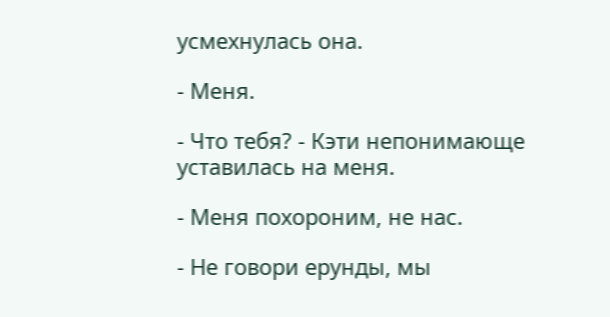усмехнулась она.

- Меня.

- Что тебя? - Кэти непонимающе уставилась на меня.

- Меня похороним, не нас.

- Не говори ерунды, мы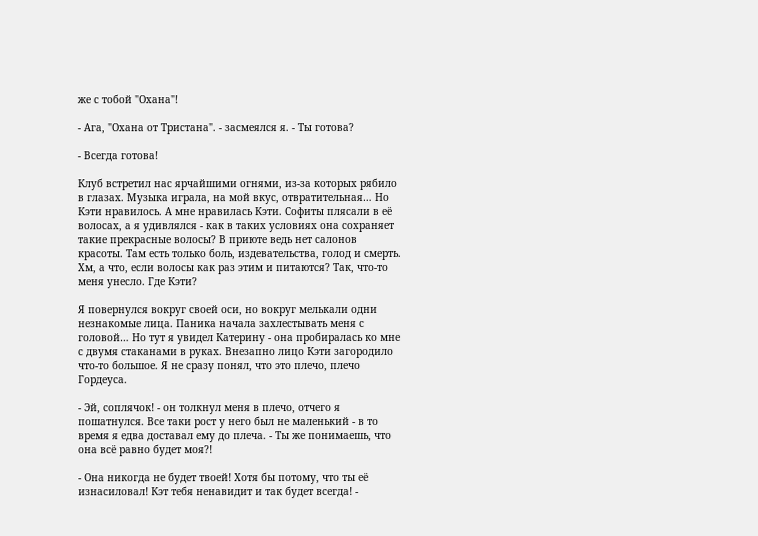же с тобой "Охана"!

- Ага, "Охана от Тристана". - засмеялся я. - Ты готова?

- Всегда готова!

Клуб встретил нас ярчайшими огнями, из-за которых рябило в глазах. Музыка играла, на мой вкус, отвратительная… Но Кэти нравилось. А мне нравилась Кэти. Софиты плясали в её волосах, а я удивлялся - как в таких условиях она сохраняет такие прекрасные волосы? В приюте ведь нет салонов красоты. Там есть только боль, издевательства, голод и смерть. Хм, а что, если волосы как раз этим и питаются? Так, что-то меня унесло. Где Кэти?

Я повернулся вокруг своей оси, но вокруг мелькали одни незнакомые лица. Паника начала захлестывать меня с головой… Но тут я увидел Катерину - она пробиралась ко мне с двумя стаканами в руках. Внезапно лицо Кэти загородило что-то большое. Я не сразу понял, что это плечо, плечо Гордеуса.

- Эй, соплячок! - он толкнул меня в плечо, отчего я пошатнулся. Все таки рост у него был не маленький - в то время я едва доставал ему до плеча. - Ты же понимаешь, что она всё равно будет моя?!

- Она никогда не будет твоей! Хотя бы потому, что ты её изнасиловал! Кэт тебя ненавидит и так будет всегда! -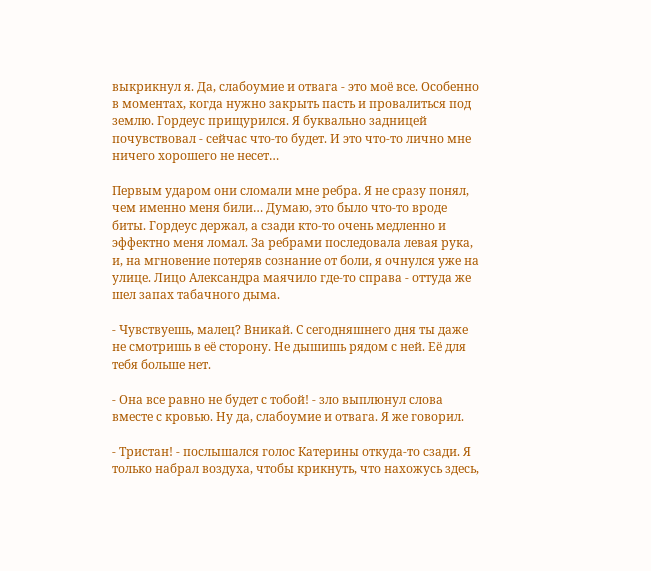выкрикнул я. Да, слабоумие и отвага - это моё все. Особенно в моментах, когда нужно закрыть пасть и провалиться под землю. Гордеус прищурился. Я буквально задницей почувствовал - сейчас что-то будет. И это что-то лично мне ничего хорошего не несет…

Первым ударом они сломали мне ребра. Я не сразу понял, чем именно меня били… Думаю, это было что-то вроде биты. Гордеус держал, а сзади кто-то очень медленно и эффектно меня ломал. За ребрами последовала левая рука, и, на мгновение потеряв сознание от боли, я очнулся уже на улице. Лицо Александра маячило где-то справа - оттуда же шел запах табачного дыма.

- Чувствуешь, малец? Вникай. С сегодняшнего дня ты даже не смотришь в её сторону. Не дышишь рядом с ней. Её для тебя больше нет.

- Она все равно не будет с тобой! - зло выплюнул слова вместе с кровью. Ну да, слабоумие и отвага. Я же говорил.

- Тристан! - послышался голос Катерины откуда-то сзади. Я только набрал воздуха, чтобы крикнуть, что нахожусь здесь,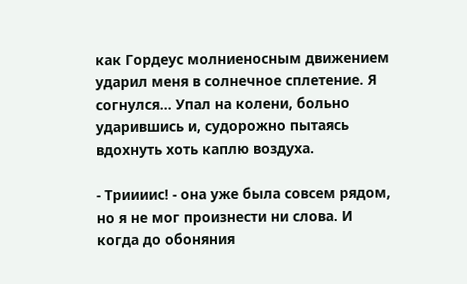как Гордеус молниеносным движением ударил меня в солнечное сплетение. Я согнулся… Упал на колени, больно ударившись и, судорожно пытаясь вдохнуть хоть каплю воздуха.

- Триииис! - она уже была совсем рядом, но я не мог произнести ни слова. И когда до обоняния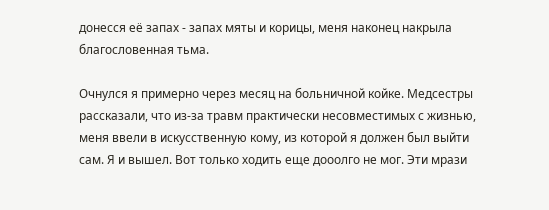донесся её запах - запах мяты и корицы, меня наконец накрыла благословенная тьма.

Очнулся я примерно через месяц на больничной койке. Медсестры рассказали, что из-за травм практически несовместимых с жизнью, меня ввели в искусственную кому, из которой я должен был выйти сам. Я и вышел. Вот только ходить еще дооолго не мог. Эти мрази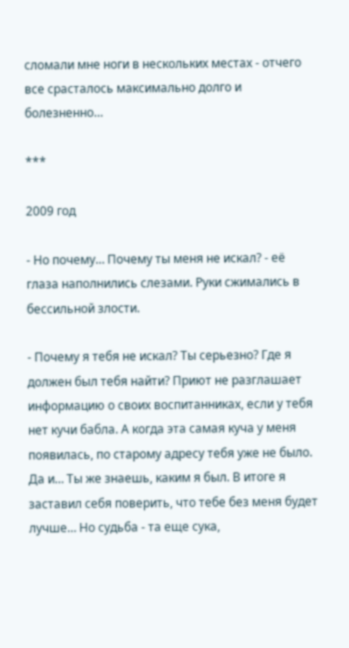сломали мне ноги в нескольких местах - отчего все срасталось максимально долго и болезненно…

***

2009 год

- Но почему… Почему ты меня не искал? - её глаза наполнились слезами. Руки сжимались в бессильной злости.

- Почему я тебя не искал? Ты серьезно? Где я должен был тебя найти? Приют не разглашает информацию о своих воспитанниках, если у тебя нет кучи бабла. А когда эта самая куча у меня появилась, по старому адресу тебя уже не было. Да и… Ты же знаешь, каким я был. В итоге я заставил себя поверить, что тебе без меня будет лучше… Но судьба - та еще сука,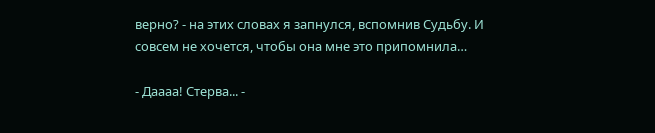верно? - на этих словах я запнулся, вспомнив Судьбу. И совсем не хочется, чтобы она мне это припомнила…

- Даааа! Стерва... -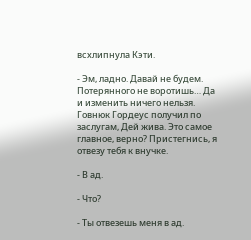всхлипнула Кэти.

- Эм, ладно. Давай не будем. Потерянного не воротишь… Да и изменить ничего нельзя. Говнюк Гордеус получил по заслугам, Дей жива. Это самое главное, верно? Пристегнись, я отвезу тебя к внучке.

- В ад.

- Что?

- Ты отвезешь меня в ад.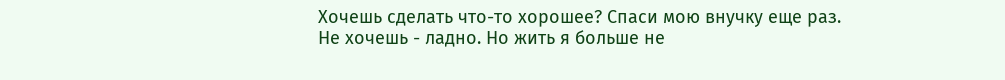Хочешь сделать что-то хорошее? Спаси мою внучку еще раз. Не хочешь - ладно. Но жить я больше не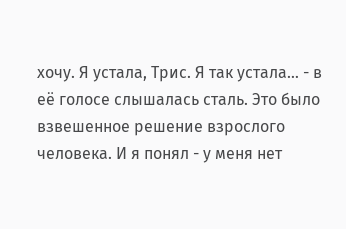хочу. Я устала, Трис. Я так устала… - в её голосе слышалась сталь. Это было взвешенное решение взрослого человека. И я понял - у меня нет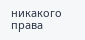никакого права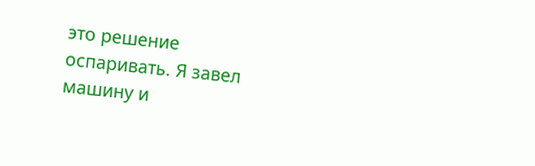это решение оспаривать. Я завел машину и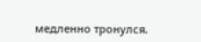медленно тронулся.